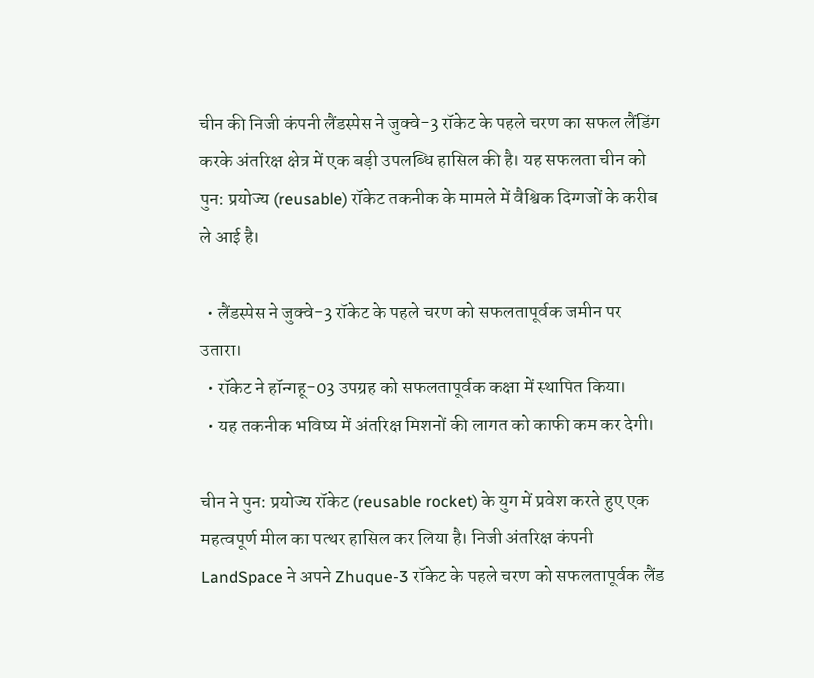चीन की निजी कंपनी लैंडस्पेस ने जुक्वे-3 रॉकेट के पहले चरण का सफल लैंडिंग करके अंतरिक्ष क्षेत्र में एक बड़ी उपलब्धि हासिल की है। यह सफलता चीन को पुन: प्रयोज्य (reusable) रॉकेट तकनीक के मामले में वैश्विक दिग्गजों के करीब ले आई है।

  • लैंडस्पेस ने जुक्वे-3 रॉकेट के पहले चरण को सफलतापूर्वक जमीन पर उतारा।
  • रॉकेट ने हॉन्गहू-03 उपग्रह को सफलतापूर्वक कक्षा में स्थापित किया।
  • यह तकनीक भविष्य में अंतरिक्ष मिशनों की लागत को काफी कम कर देगी।

चीन ने पुन: प्रयोज्य रॉकेट (reusable rocket) के युग में प्रवेश करते हुए एक महत्वपूर्ण मील का पत्थर हासिल कर लिया है। निजी अंतरिक्ष कंपनी LandSpace ने अपने Zhuque-3 रॉकेट के पहले चरण को सफलतापूर्वक लैंड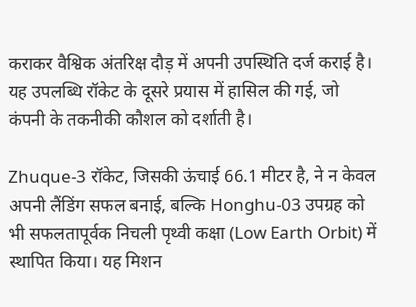कराकर वैश्विक अंतरिक्ष दौड़ में अपनी उपस्थिति दर्ज कराई है। यह उपलब्धि रॉकेट के दूसरे प्रयास में हासिल की गई, जो कंपनी के तकनीकी कौशल को दर्शाती है।

Zhuque-3 रॉकेट, जिसकी ऊंचाई 66.1 मीटर है, ने न केवल अपनी लैंडिंग सफल बनाई, बल्कि Honghu-03 उपग्रह को भी सफलतापूर्वक निचली पृथ्वी कक्षा (Low Earth Orbit) में स्थापित किया। यह मिशन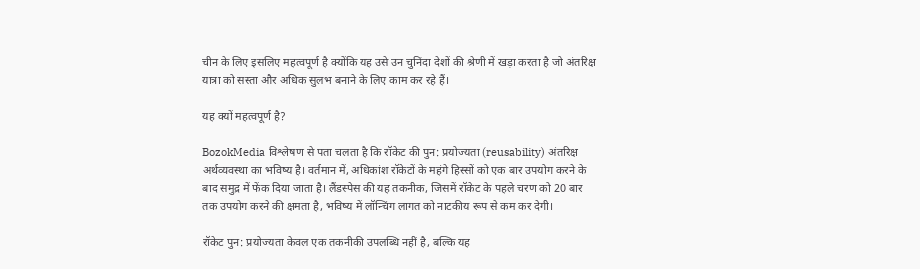चीन के लिए इसलिए महत्वपूर्ण है क्योंकि यह उसे उन चुनिंदा देशों की श्रेणी में खड़ा करता है जो अंतरिक्ष यात्रा को सस्ता और अधिक सुलभ बनाने के लिए काम कर रहे हैं।

यह क्यों महत्वपूर्ण है?

BozokMedia विश्लेषण से पता चलता है कि रॉकेट की पुन: प्रयोज्यता (reusability) अंतरिक्ष अर्थव्यवस्था का भविष्य है। वर्तमान में, अधिकांश रॉकेटों के महंगे हिस्सों को एक बार उपयोग करने के बाद समुद्र में फेंक दिया जाता है। लैंडस्पेस की यह तकनीक, जिसमें रॉकेट के पहले चरण को 20 बार तक उपयोग करने की क्षमता है, भविष्य में लॉन्चिंग लागत को नाटकीय रूप से कम कर देगी।

रॉकेट पुन: प्रयोज्यता केवल एक तकनीकी उपलब्धि नहीं है, बल्कि यह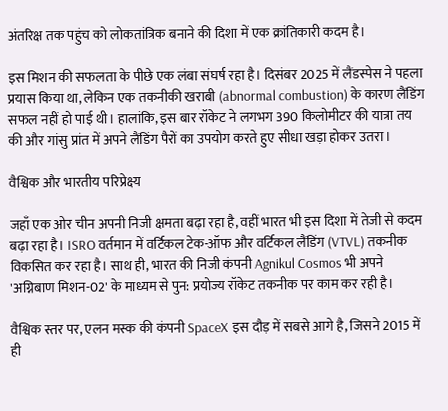अंतरिक्ष तक पहुंच को लोकतांत्रिक बनाने की दिशा में एक क्रांतिकारी कदम है।

इस मिशन की सफलता के पीछे एक लंबा संघर्ष रहा है। दिसंबर 2025 में लैंडस्पेस ने पहला प्रयास किया था, लेकिन एक तकनीकी खराबी (abnormal combustion) के कारण लैंडिंग सफल नहीं हो पाई थी। हालांकि, इस बार रॉकेट ने लगभग 390 किलोमीटर की यात्रा तय की और गांसु प्रांत में अपने लैंडिंग पैरों का उपयोग करते हुए सीधा खड़ा होकर उतरा।

वैश्विक और भारतीय परिप्रेक्ष्य

जहाँ एक ओर चीन अपनी निजी क्षमता बढ़ा रहा है, वहीं भारत भी इस दिशा में तेजी से कदम बढ़ा रहा है। ISRO वर्तमान में वर्टिकल टेक-ऑफ और वर्टिकल लैंडिंग (VTVL) तकनीक विकसित कर रहा है। साथ ही, भारत की निजी कंपनी Agnikul Cosmos भी अपने 'अग्निबाण मिशन-02' के माध्यम से पुन: प्रयोज्य रॉकेट तकनीक पर काम कर रही है।

वैश्विक स्तर पर, एलन मस्क की कंपनी SpaceX इस दौड़ में सबसे आगे है, जिसने 2015 में ही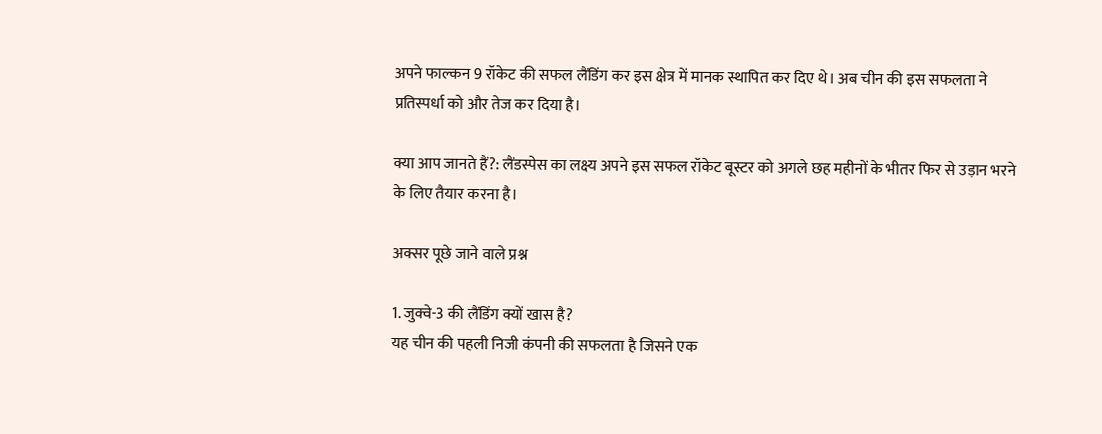अपने फाल्कन 9 रॉकेट की सफल लैंडिंग कर इस क्षेत्र में मानक स्थापित कर दिए थे। अब चीन की इस सफलता ने प्रतिस्पर्धा को और तेज कर दिया है।

क्या आप जानते हैं?: लैंडस्पेस का लक्ष्य अपने इस सफल रॉकेट बूस्टर को अगले छह महीनों के भीतर फिर से उड़ान भरने के लिए तैयार करना है।

अक्सर पूछे जाने वाले प्रश्न

1. जुक्वे-3 की लैंडिंग क्यों खास है?
यह चीन की पहली निजी कंपनी की सफलता है जिसने एक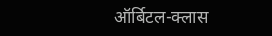ऑर्बिटल-क्लास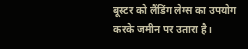बूस्टर को लैंडिंग लेग्स का उपयोग करके जमीन पर उतारा है।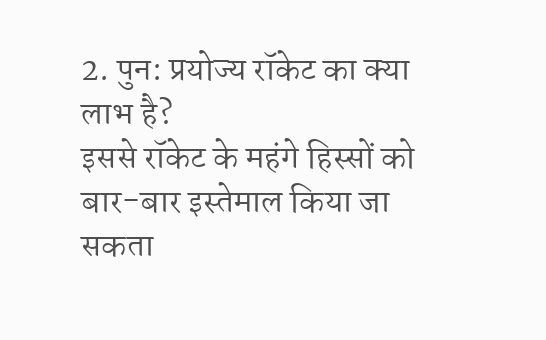2. पुन: प्रयोज्य रॉकेट का क्या लाभ है?
इससे रॉकेट के महंगे हिस्सों को बार-बार इस्तेमाल किया जा सकता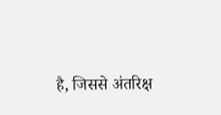है, जिससे अंतरिक्ष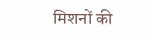मिशनों की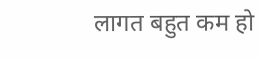लागत बहुत कम हो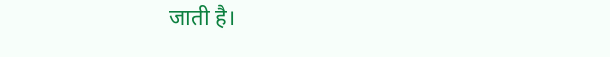जाती है।